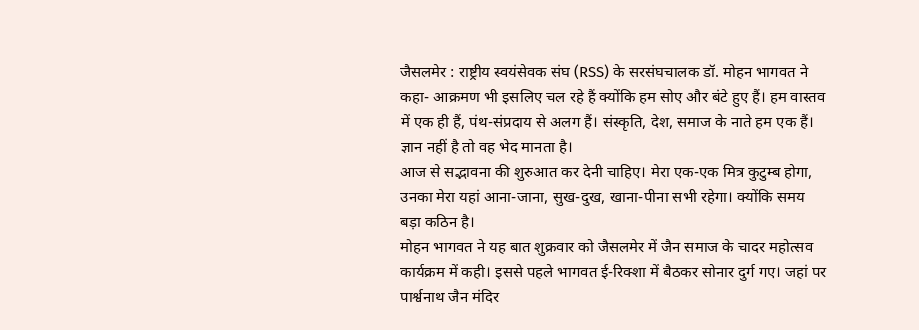जैसलमेर : राष्ट्रीय स्वयंसेवक संघ (RSS) के सरसंघचालक डॉ. मोहन भागवत ने कहा- आक्रमण भी इसलिए चल रहे हैं क्योंकि हम सोए और बंटे हुए हैं। हम वास्तव में एक ही हैं, पंथ-संप्रदाय से अलग हैं। संस्कृति, देश, समाज के नाते हम एक हैं। ज्ञान नहीं है तो वह भेद मानता है।
आज से सद्भावना की शुरुआत कर देनी चाहिए। मेरा एक-एक मित्र कुटुम्ब होगा, उनका मेरा यहां आना-जाना, सुख-दुख, खाना-पीना सभी रहेगा। क्योंकि समय बड़ा कठिन है।
मोहन भागवत ने यह बात शुक्रवार को जैसलमेर में जैन समाज के चादर महोत्सव कार्यक्रम में कही। इससे पहले भागवत ई-रिक्शा में बैठकर सोनार दुर्ग गए। जहां पर पार्श्वनाथ जैन मंदिर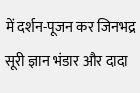में दर्शन-पूजन कर जिनभद्र सूरी ज्ञान भंडार और दादा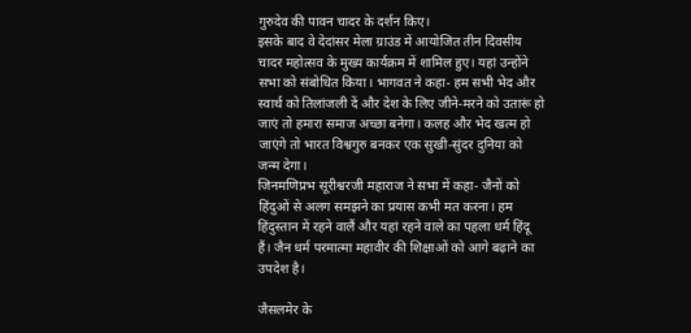गुरुदेव की पावन चादर के दर्शन किए।
इसके बाद वे देदांसर मेला ग्राउंड में आयोजित तीन दिवसीय चादर महोत्सव के मुख्य कार्यक्रम में शामिल हुए। यहां उन्होंने सभा को संबोधित किया। भागवत ने कहा- हम सभी भेद और स्वार्थ को तिलांजली दें और देश के लिए जीने-मरने को उतारूं हो जाएं तो हमारा समाज अच्छा बनेगा। कलह और भेद खत्म हो जाएंगे तो भारत विश्वगुरु बनकर एक सुखी-सुंदर दुनिया को जन्म देगा।
जिनमणिप्रभ सूरीश्वरजी महाराज ने सभा में कहा- जैनों को हिंदुओं से अलग समझने का प्रयास कभी मत करना। हम हिंदुस्तान में रहने वालैं और यहां रहने वाले का पहला धर्म हिंदू हैं। जैन धर्म परमात्मा महावीर की शिक्षाओं को आगे बढ़ाने का उपदेश है।

जैसलमेर के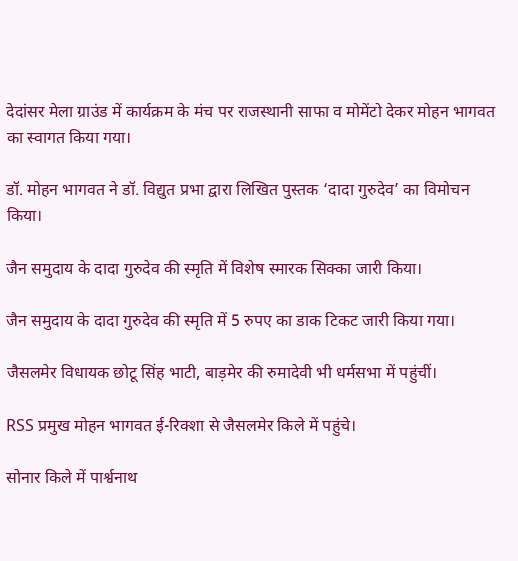देदांसर मेला ग्राउंड में कार्यक्रम के मंच पर राजस्थानी साफा व मोमेंटो देकर मोहन भागवत का स्वागत किया गया।

डॉ. मोहन भागवत ने डॉ. विद्युत प्रभा द्वारा लिखित पुस्तक ‘दादा गुरुदेव’ का विमोचन किया।

जैन समुदाय के दादा गुरुदेव की स्मृति में विशेष स्मारक सिक्का जारी किया।

जैन समुदाय के दादा गुरुदेव की स्मृति में 5 रुपए का डाक टिकट जारी किया गया।

जैसलमेर विधायक छोटू सिंह भाटी, बाड़मेर की रुमादेवी भी धर्मसभा में पहुंचीं।

RSS प्रमुख मोहन भागवत ई-रिक्शा से जैसलमेर किले में पहुंचे।

सोनार किले में पार्श्वनाथ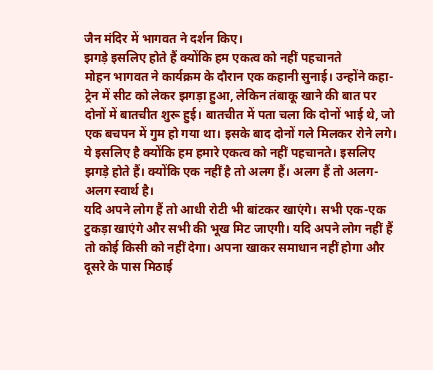जैन मंदिर में भागवत ने दर्शन किए।
झगड़े इसलिए होते हैं क्योंकि हम एकत्व को नहीं पहचानते
मोहन भागवत ने कार्यक्रम के दौरान एक कहानी सुनाई। उन्होंने कहा- ट्रेन में सीट को लेकर झगड़ा हुआ, लेकिन तंबाकू खाने की बात पर दोनों में बातचीत शुरू हुई। बातचीत में पता चला कि दोनों भाई थे, जो एक बचपन में गुम हो गया था। इसके बाद दोनों गले मिलकर रोने लगे। ये इसलिए है क्योंकि हम हमारे एकत्व को नहीं पहचानते। इसलिए झगड़े होते हैं। क्योंकि एक नहीं है तो अलग हैं। अलग हैं तो अलग-अलग स्वार्थ है।
यदि अपने लोग हैं तो आधी रोटी भी बांटकर खाएंगे। सभी एक-एक टुकड़ा खाएंगे और सभी की भूख मिट जाएगी। यदि अपने लोग नहीं हैं तो कोई किसी को नहीं देगा। अपना खाकर समाधान नहीं होगा और दूसरे के पास मिठाई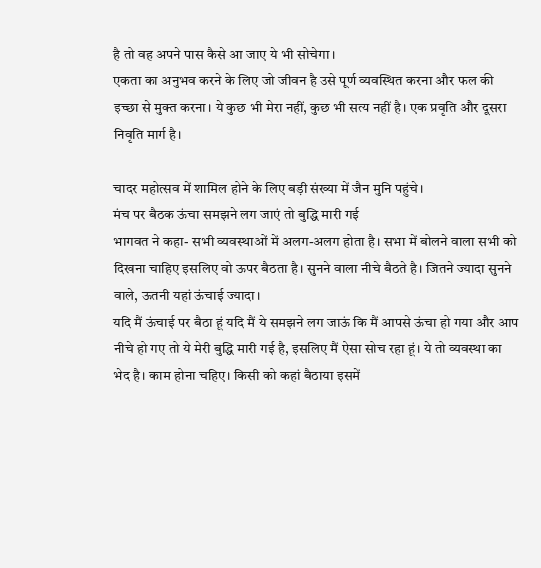है तो वह अपने पास कैसे आ जाए ये भी सोचेगा।
एकता का अनुभव करने के लिए जो जीवन है उसे पूर्ण व्यवस्थित करना और फल की इच्छा से मुक्त करना। ये कुछ भी मेरा नहीं, कुछ भी सत्य नहीं है। एक प्रवृति और दूसरा निवृति मार्ग है।

चादर महोत्सव में शामिल होने के लिए बड़ी संख्या में जैन मुनि पहुंचे।
मंच पर बैठक ऊंचा समझने लग जाएं तो बुद्धि मारी गई
भागवत ने कहा- सभी व्यवस्थाओं में अलग-अलग होता है। सभा में बोलने वाला सभी को दिखना चाहिए इसलिए वो ऊपर बैठता है। सुनने वाला नीचे बैठते है। जितने ज्यादा सुनने वाले, ऊतनी यहां ऊंचाई ज्यादा।
यदि मैं ऊंचाई पर बैठा हूं यदि मैं ये समझने लग जाऊं कि मैं आपसे ऊंचा हो गया और आप नीचे हो गए तो ये मेरी बुद्धि मारी गई है, इसलिए मैं ऐसा सोच रहा हूं। ये तो व्यवस्था का भेद है। काम होना चहिए। किसी को कहां बैठाया इसमें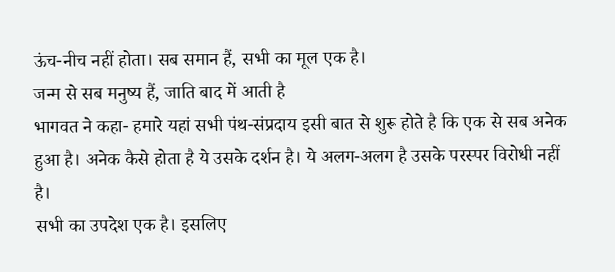ऊंच-नीच नहीं होता। सब समान हैं, सभी का मूल एक है।
जन्म से सब मनुष्य हैं, जाति बाद में आती है
भागवत ने कहा- हमारे यहां सभी पंथ-संप्रदाय इसी बात से शुरू होते है कि एक से सब अनेक हुआ है। अनेक कैसे होता है ये उसके दर्शन है। ये अलग-अलग है उसके परस्पर विरोधी नहीं है।
सभी का उपदेश एक है। इसलिए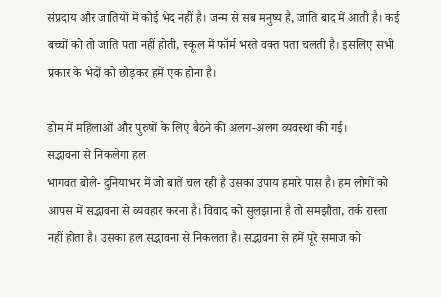संप्रदाय और जातियों में कोई भेद नहीं है। जन्म से सब मनुष्य है, जाति बाद में आती है। कई बच्चों को तो जाति पता नहीं होती, स्कूल में फॉर्म भरते वक्त पता चलती है। इसलिए सभी प्रकार के भेदों को छोड़कर हमें एक होना है।

डोम में महिलाओं और पुरुषों के लिए बैठने की अलग-अलग व्यवस्था की गई।
सद्भावना से निकलेगा हल
भागवत बोले- दुनियाभर में जो बातें चल रही है उसका उपाय हमारे पास है। हम लोगों को आपस में सद्भावना से व्यवहार करना है। विवाद को सुलझाना है तो समझौता, तर्क रास्ता नहीं होता है। उसका हल सद्भावना से निकलता है। सद्भावना से हमें पूरे समाज को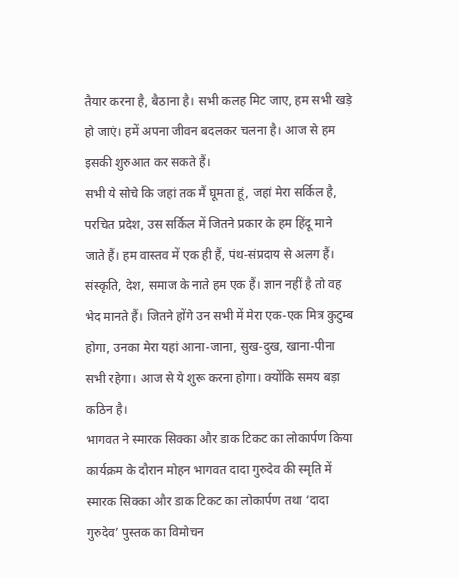तैयार करना है, बैठाना है। सभी कलह मिट जाए, हम सभी खड़े हो जाएं। हमें अपना जीवन बदलकर चलना है। आज से हम इसकी शुरुआत कर सकते हैं।
सभी ये सोचे कि जहां तक मैं घूमता हूं, जहां मेरा सर्किल है, परचित प्रदेश, उस सर्किल में जितने प्रकार के हम हिंदू माने जाते हैं। हम वास्तव में एक ही हैं, पंथ-संप्रदाय से अलग हैं। संस्कृति, देश, समाज के नाते हम एक हैं। ज्ञान नहीं है तो वह भेद मानते हैं। जितने होंगे उन सभी में मेरा एक-एक मित्र कुटुम्ब होगा, उनका मेरा यहां आना-जाना, सुख-दुख, खाना-पीना सभी रहेगा। आज से ये शुरू करना होगा। क्योंकि समय बड़ा कठिन है।
भागवत ने स्मारक सिक्का और डाक टिकट का लोकार्पण किया
कार्यक्रम के दौरान मोहन भागवत दादा गुरुदेव की स्मृति में स्मारक सिक्का और डाक टिकट का लोकार्पण तथा ‘दादा गुरुदेव’ पुस्तक का विमोचन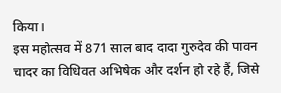किया।
इस महोत्सव में 871 साल बाद दादा गुरुदेव की पावन चादर का विधिवत अभिषेक और दर्शन हो रहे हैं, जिसे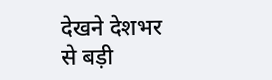देखने देशभर से बड़ी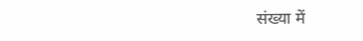संख्या में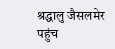श्रद्धालु जैसलमेर पहुंच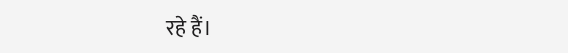रहे हैं।